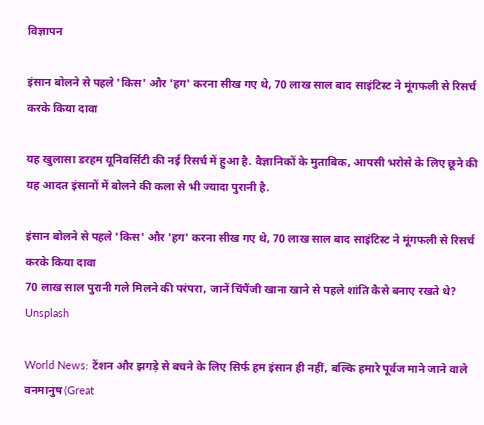विज्ञापन

इंसान बोलने से पहले 'किस' और 'हग' करना सीख गए थे, 70 लाख साल बाद साइंटिस्ट ने मूंगफली से रिसर्च करके किया दावा

यह खुलासा डरहम यूनिवर्सिटी की नई रिसर्च में हुआ है. वैज्ञानिकों के मुताबिक, आपसी भरोसे के लिए छूने की यह आदत इंसानों में बोलने की कला से भी ज्यादा पुरानी है.

इंसान बोलने से पहले 'किस' और 'हग' करना सीख गए थे, 70 लाख साल बाद साइंटिस्ट ने मूंगफली से रिसर्च करके किया दावा
70 लाख साल पुरानी गले मिलने की परंपरा, जानें चिंपैंजी खाना खाने से पहले शांति कैसे बनाए रखते थे?
Unsplash

World News: टेंशन और झगड़े से बचने के लिए सिर्फ हम इंसान ही नहीं, बल्कि हमारे पूर्वज माने जाने वाले वनमानुष (Great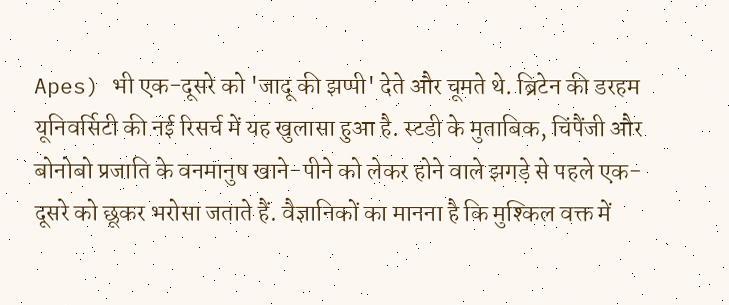Apes) भी एक-दूसरे को 'जादू की झप्पी' देते और चूमते थे. ब्रिटेन की डरहम यूनिवर्सिटी की नई रिसर्च में यह खुलासा हुआ है. स्टडी के मुताबिक, चिंपैंजी और बोनोबो प्रजाति के वनमानुष खाने-पीने को लेकर होने वाले झगड़े से पहले एक-दूसरे को छूकर भरोसा जताते हैं. वैज्ञानिकों का मानना है कि मुश्किल वक्त में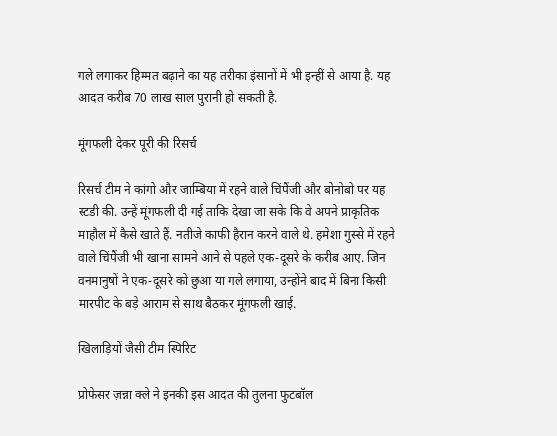गले लगाकर हिम्मत बढ़ाने का यह तरीका इंसानों में भी इन्हीं से आया है. यह आदत करीब 70 लाख साल पुरानी हो सकती है.

मूंगफली देकर पूरी की रिसर्च

रिसर्च टीम ने कांगो और जाम्बिया में रहने वाले चिंपैंजी और बोनोबो पर यह स्टडी की. उन्हें मूंगफली दी गई ताकि देखा जा सके कि वे अपने प्राकृतिक माहौल में कैसे खाते हैं. नतीजे काफी हैरान करने वाले थे. हमेशा गुस्से में रहने वाले चिंपैंजी भी खाना सामने आने से पहले एक-दूसरे के करीब आए. जिन वनमानुषों ने एक-दूसरे को छुआ या गले लगाया, उन्होंने बाद में बिना किसी मारपीट के बड़े आराम से साथ बैठकर मूंगफली खाई.

खिलाड़ियों जैसी टीम स्पिरिट

प्रोफेसर ज़न्ना क्ले ने इनकी इस आदत की तुलना फुटबॉल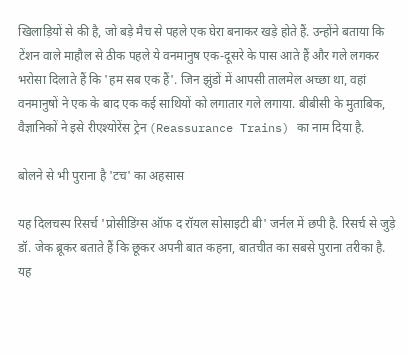खिलाड़ियों से की है, जो बड़े मैच से पहले एक घेरा बनाकर खड़े होते हैं. उन्होंने बताया कि टेंशन वाले माहौल से ठीक पहले ये वनमानुष एक-दूसरे के पास आते हैं और गले लगकर भरोसा दिलाते हैं कि 'हम सब एक हैं'. जिन झुंडों में आपसी तालमेल अच्छा था, वहां वनमानुषों ने एक के बाद एक कई साथियों को लगातार गले लगाया. बीबीसी के मुताबिक, वैज्ञानिकों ने इसे रीएश्योरेंस ट्रेन (Reassurance Trains) का नाम दिया है.

बोलने से भी पुराना है 'टच' का अहसास

यह दिलचस्प रिसर्च 'प्रोसीडिंग्स ऑफ द रॉयल सोसाइटी बी' जर्नल में छपी है. रिसर्च से जुड़े डॉ. जेक ब्रूकर बताते हैं कि छूकर अपनी बात कहना, बातचीत का सबसे पुराना तरीका है. यह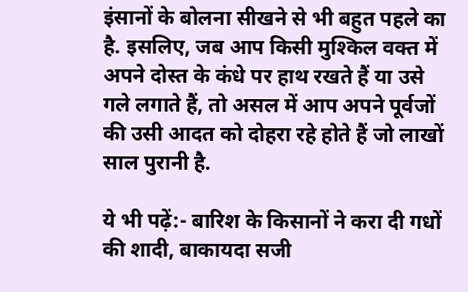इंसानों के बोलना सीखने से भी बहुत पहले का है. इसलिए, जब आप किसी मुश्किल वक्त में अपने दोस्त के कंधे पर हाथ रखते हैं या उसे गले लगाते हैं, तो असल में आप अपने पूर्वजों की उसी आदत को दोहरा रहे होते हैं जो लाखों साल पुरानी है.

ये भी पढ़ें:- बारिश के किसानों ने करा दी गधों की शादी, बाकायदा सजी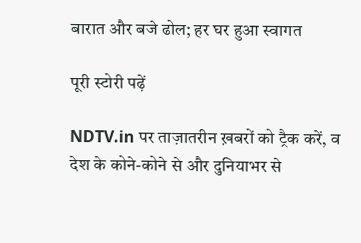बारात और बजे ढोल; हर घर हुआ स्वागत

पूरी स्टोरी पढ़ें

NDTV.in पर ताज़ातरीन ख़बरों को ट्रैक करें, व देश के कोने-कोने से और दुनियाभर से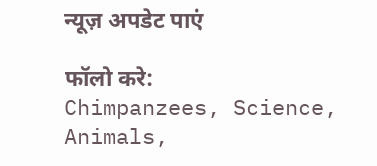न्यूज़ अपडेट पाएं

फॉलो करे:
Chimpanzees, Science, Animals,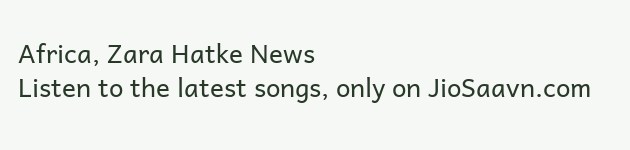Africa, Zara Hatke News
Listen to the latest songs, only on JioSaavn.com